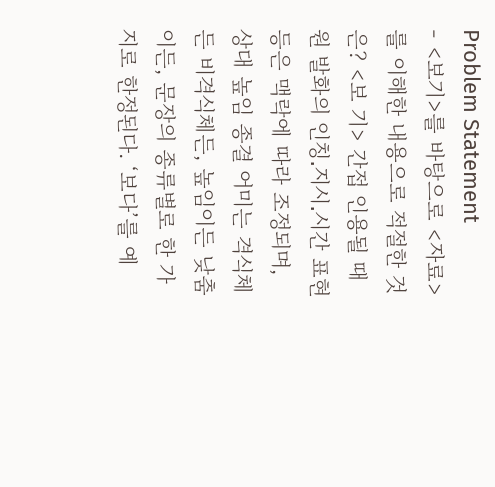Problem Statement
- <보기>를 바탕으로 <자료>를 이해한 내용으로 적절한 것은? <보 기> 간접 인용될 때 원 발화의 인칭․지시․시간 표현 등은 맥락에 따라 조정되며, 상대 높임 종결 어미는 격식체든 비격식체든, 높임이든 낮춤이든, 문장의 종류별로 한 가지로 한정된다. ‘보다’를 예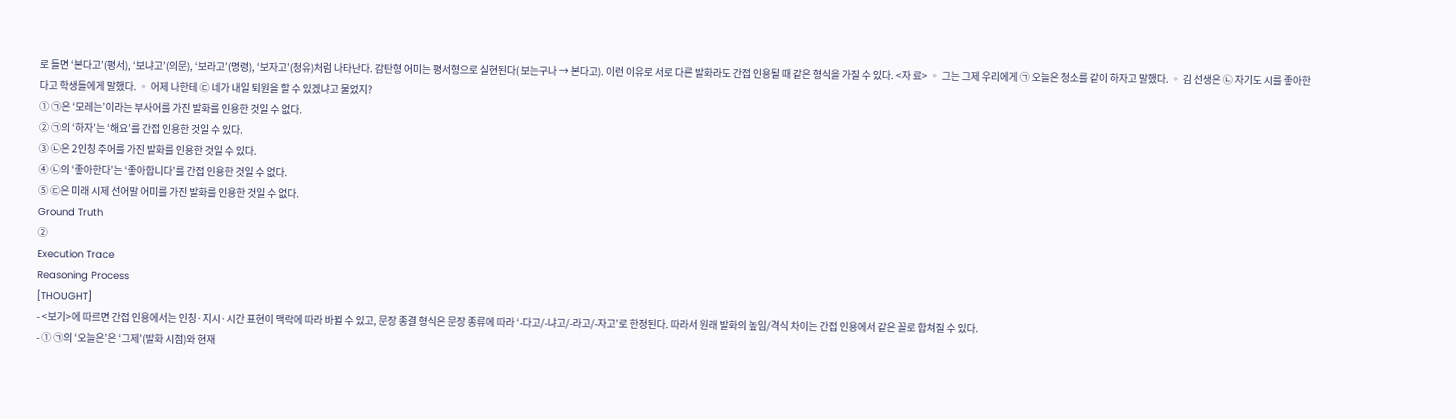로 들면 ‘본다고’(평서), ‘보냐고’(의문), ‘보라고’(명령), ‘보자고’(청유)처럼 나타난다. 감탄형 어미는 평서형으로 실현된다( 보는구나 → 본다고). 이런 이유로 서로 다른 발화라도 간접 인용될 때 같은 형식을 가질 수 있다. <자 료> ◦ 그는 그제 우리에게 ㉠ 오늘은 청소를 같이 하자고 말했다. ◦ 김 선생은 ㉡ 자기도 시를 좋아한다고 학생들에게 말했다. ◦ 어제 나한테 ㉢ 네가 내일 퇴원을 할 수 있겠냐고 물었지?
① ㉠은 ‘모레는’이라는 부사어를 가진 발화를 인용한 것일 수 없다.
② ㉠의 ‘하자’는 ‘해요’를 간접 인용한 것일 수 있다.
③ ㉡은 2인칭 주어를 가진 발화를 인용한 것일 수 있다.
④ ㉡의 ‘좋아한다’는 ‘좋아합니다’를 간접 인용한 것일 수 없다.
⑤ ㉢은 미래 시제 선어말 어미를 가진 발화를 인용한 것일 수 없다.
Ground Truth
②
Execution Trace
Reasoning Process
[THOUGHT]
- <보기>에 따르면 간접 인용에서는 인칭·지시·시간 표현이 맥락에 따라 바뀔 수 있고, 문장 종결 형식은 문장 종류에 따라 ‘-다고/-냐고/-라고/-자고’로 한정된다. 따라서 원래 발화의 높임/격식 차이는 간접 인용에서 같은 꼴로 합쳐질 수 있다.
- ① ㉠의 ‘오늘은’은 ‘그제’(발화 시점)와 현재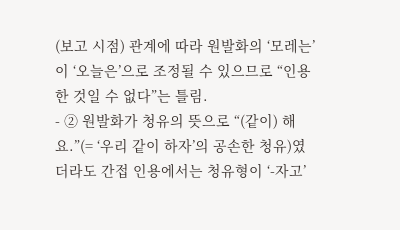(보고 시점) 관계에 따라 원발화의 ‘모레는’이 ‘오늘은’으로 조정될 수 있으므로 “인용한 것일 수 없다”는 틀림.
- ② 원발화가 청유의 뜻으로 “(같이) 해요.”(= ‘우리 같이 하자’의 공손한 청유)였더라도 간접 인용에서는 청유형이 ‘-자고’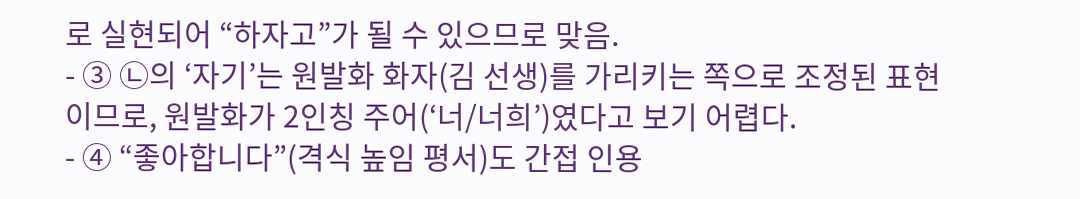로 실현되어 “하자고”가 될 수 있으므로 맞음.
- ③ ㉡의 ‘자기’는 원발화 화자(김 선생)를 가리키는 쪽으로 조정된 표현이므로, 원발화가 2인칭 주어(‘너/너희’)였다고 보기 어렵다.
- ④ “좋아합니다”(격식 높임 평서)도 간접 인용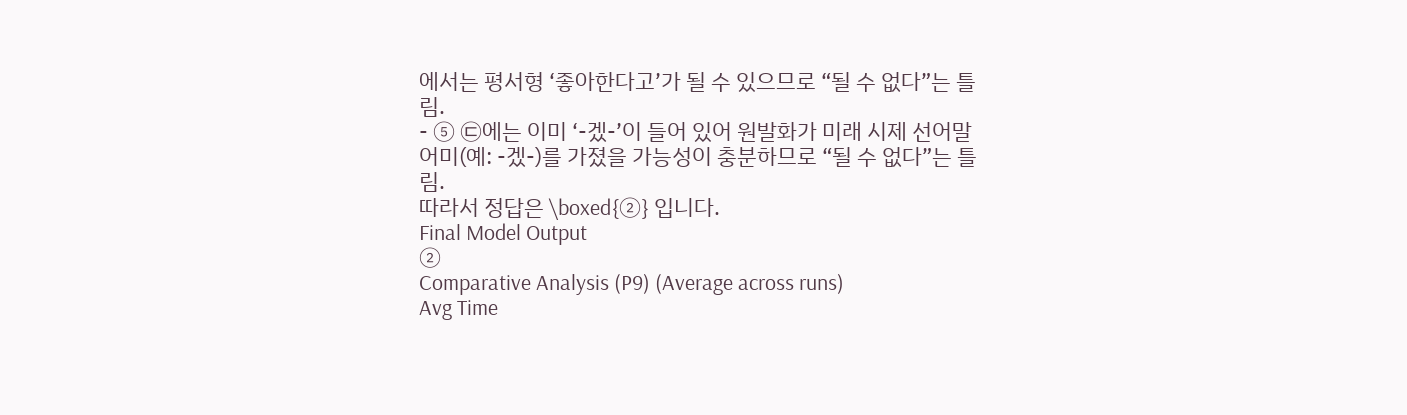에서는 평서형 ‘좋아한다고’가 될 수 있으므로 “될 수 없다”는 틀림.
- ⑤ ㉢에는 이미 ‘-겠-’이 들어 있어 원발화가 미래 시제 선어말 어미(예: -겠-)를 가졌을 가능성이 충분하므로 “될 수 없다”는 틀림.
따라서 정답은 \boxed{②} 입니다.
Final Model Output
②
Comparative Analysis (P9) (Average across runs)
Avg Time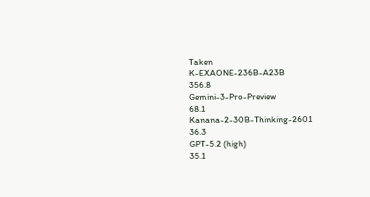Taken
K-EXAONE-236B-A23B
356.8
Gemini-3-Pro-Preview
68.1
Kanana-2-30B-Thinking-2601
36.3
GPT-5.2 (high)
35.1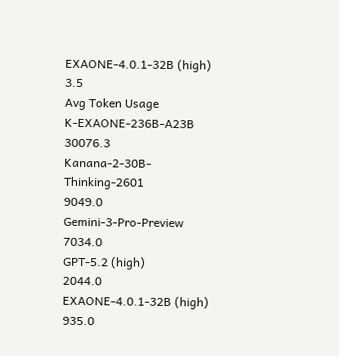EXAONE-4.0.1-32B (high)
3.5
Avg Token Usage
K-EXAONE-236B-A23B
30076.3
Kanana-2-30B-Thinking-2601
9049.0
Gemini-3-Pro-Preview
7034.0
GPT-5.2 (high)
2044.0
EXAONE-4.0.1-32B (high)
935.0